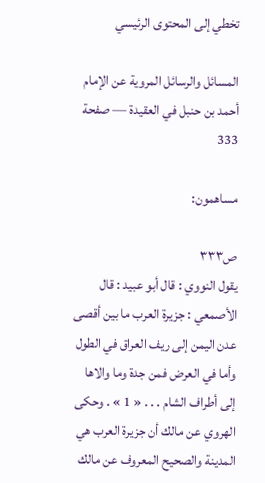تخطي إلى المحتوى الرئيسي

المسائل والرسائل المروية عن الإمام أحمد بن حنبل في العقيدة — صفحة 333

مساهمون:

ص٣٣٣
يقول النووي : قال أبو عبيد : قال الأصمعي : جزيرة العرب ما بين أقصى عدن اليمن إلى ريف العراق في الطول وأما في العرض فمن جدة وما والاها إلى أطراف الشام . . . « 1 » . وحكى الهروي عن مالك أن جزيرة العرب هي المدينة والصحيح المعروف عن مالك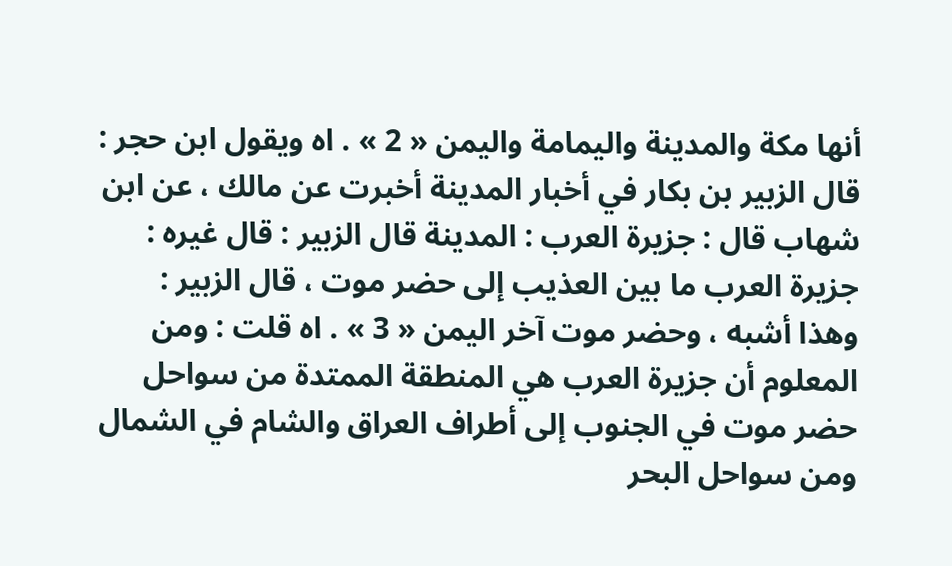أنها مكة والمدينة واليمامة واليمن « 2 » . اه ويقول ابن حجر : قال الزبير بن بكار في أخبار المدينة أخبرت عن مالك ، عن ابن شهاب قال : جزيرة العرب : المدينة قال الزبير : قال غيره : جزيرة العرب ما بين العذيب إلى حضر موت ، قال الزبير : وهذا أشبه ، وحضر موت آخر اليمن « 3 » . اه قلت : ومن المعلوم أن جزيرة العرب هي المنطقة الممتدة من سواحل حضر موت في الجنوب إلى أطراف العراق والشام في الشمال ومن سواحل البحر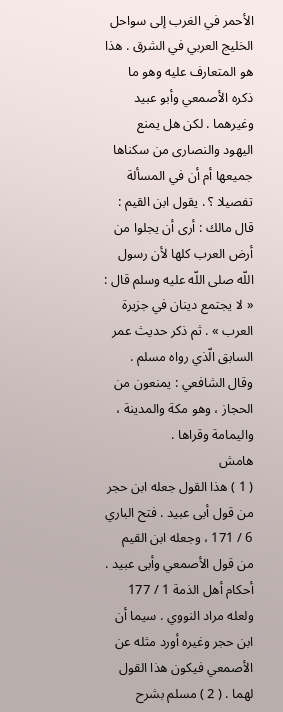الأحمر في الغرب إلى سواحل الخليج العربي في الشرق . هذا هو المتعارف عليه وهو ما ذكره الأصمعي وأبو عبيد وغيرهما . لكن هل يمنع اليهود والنصارى من سكناها جميعها أم أن في المسألة تفصيلا ؟ . يقول ابن القيم : قال مالك : أرى أن يجلوا من أرض العرب كلها لأن رسول اللّه صلى اللّه عليه وسلم قال : « لا يجتمع دينان في جزيرة العرب » . ثم ذكر حديث عمر السابق الّذي رواه مسلم . وقال الشافعي : يمنعون من الحجاز ، وهو مكة والمدينة ، واليمامة وقراها .
هامش
( 1 ) هذا القول جعله ابن حجر من قول أبى عبيد . فتح الباري 6 / 171 ، وجعله ابن القيم من قول الأصمعي وأبى عبيد . أحكام أهل الذمة 1 / 177 ولعله مراد النووي . سيما أن ابن حجر وغيره أورد مثله عن الأصمعي فيكون هذا القول لهما . ( 2 ) مسلم بشرح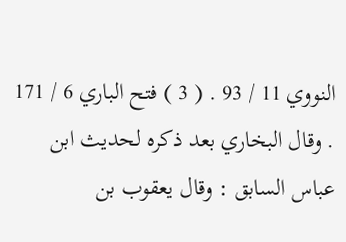النووي 11 / 93 . ( 3 ) فتح الباري 6 / 171 . وقال البخاري بعد ذكره لحديث ابن عباس السابق : وقال يعقوب بن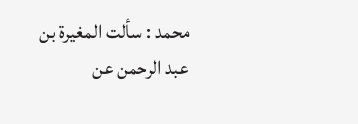محمد : سألت المغيرة بن عبد الرحمن عن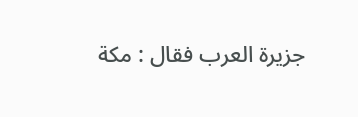جزيرة العرب فقال : مكة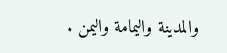والمدينة واليمامة واليمن .